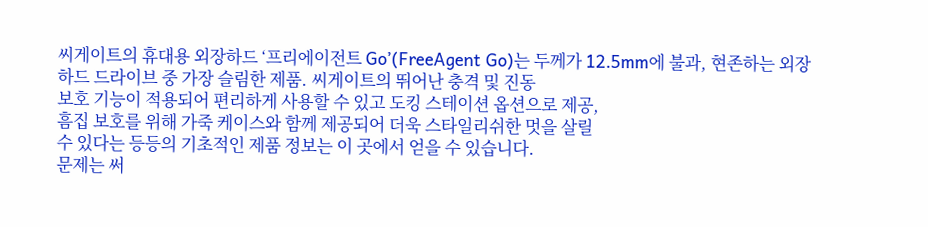씨게이트의 휴대용 외장하드 ‘프리에이전트 Go’(FreeAgent Go)는 두께가 12.5mm에 불과, 현존하는 외장
하드 드라이브 중 가장 슬림한 제품. 씨게이트의 뛰어난 충격 및 진동
보호 기능이 적용되어 편리하게 사용할 수 있고 도킹 스테이션 옵션으로 제공,
흠집 보호를 위해 가죽 케이스와 함께 제공되어 더욱 스타일리쉬한 멋을 살릴
수 있다는 등등의 기초적인 제품 정보는 이 곳에서 얻을 수 있습니다.
문제는 써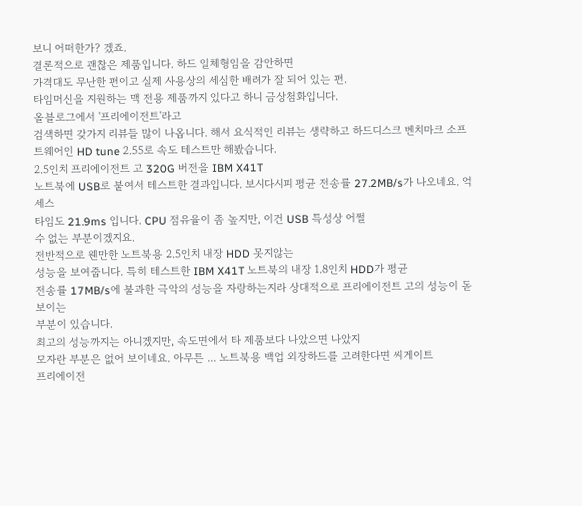보니 어떠한가? 겠죠.
결론적으로 괜찮은 제품입니다. 하드 일체형임을 감안하면
가격대도 무난한 편이고 실제 사용상의 세심한 배려가 잘 되어 있는 편.
타임머신을 지원하는 맥 전용 제품까지 있다고 하니 금상첨화입니다.
올블로그에서 '프리에이전트'라고
검색하면 갖가지 리뷰들 많이 나옵니다. 해서 요식적인 리뷰는 생략하고 하드디스크 벤치마크 소프트웨어인 HD tune 2.55로 속도 테스트만 해봤습니다.
2.5인치 프리에이전트 고 320G 버전을 IBM X41T
노트북에 USB로 붙여서 테스트한 결과입니다. 보시다시피 평균 전송률 27.2MB/s가 나오네요. 억세스
타임도 21.9ms 입니다. CPU 점유율이 좀 높지만, 이건 USB 특성상 어쩔
수 없는 부분이겠지요.
전반적으로 웬만한 노트북용 2.5인치 내장 HDD 못지않는
성능을 보여줍니다. 특히 테스트한 IBM X41T 노트북의 내장 1.8인치 HDD가 평균
전송률 17MB/s에 불과한 극악의 성능을 자랑하는지라 상대적으로 프리에이전트 고의 성능이 돋보이는
부분이 있습니다.
최고의 성능까지는 아니겠지만, 속도면에서 타 제품보다 나았으면 나았지
모자란 부분은 없어 보이네요. 아무튼 ... 노트북용 백업 외장하드를 고려한다면 씨게이트
프리에이전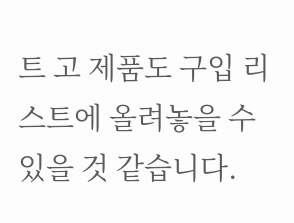트 고 제품도 구입 리스트에 올려놓을 수 있을 것 같습니다.